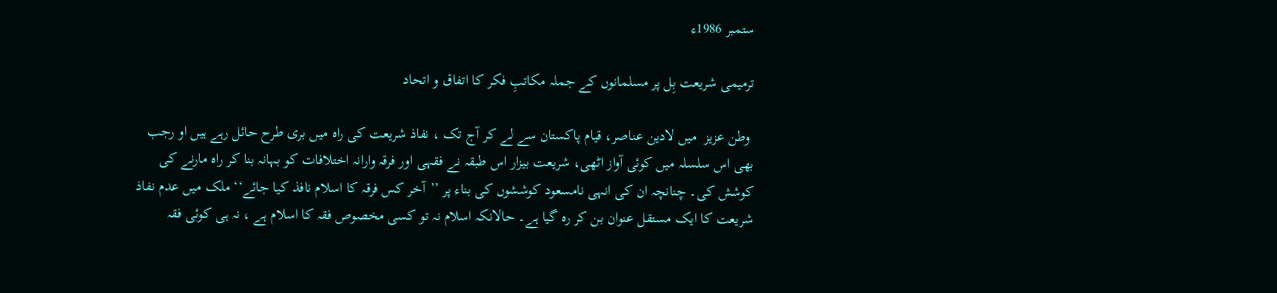ستمبر 1986ء

ترمیمی شریعت بِل پر مسلمانوں کے جملہ مکاتبِ فکر کا اتفاق و اتحاد

 وطن عزیز  میں لادین عناصر، قیام پاکستان سے لے کر آج تک ، نفاذ شریعت کی راہ میں بری طرح حائل رہے ہیں او رجب بھی اس سلسلہ میں کوئی آواز اٹھی، شریعت بیزار اس طبقہ نے فقہی اور فرقہ وارانہ اختلافات کو بہانہ بنا کر راہ مارنے کی کوشش کی۔ چنانچہ ان کی انہی نامسعود کوششوں کی بناء پر ’’آخر کس فرقہ کا اسلام نافذ کیا جائے‘‘ ملک میں عدم نفاذ شریعت کا ایک مستقل عنوان بن کر رہ گیا ہے۔ حالانکہ اسلام نہ تو کسی مخصوص فقہ کا اسلام ہے ، نہ ہی کوئی فقہ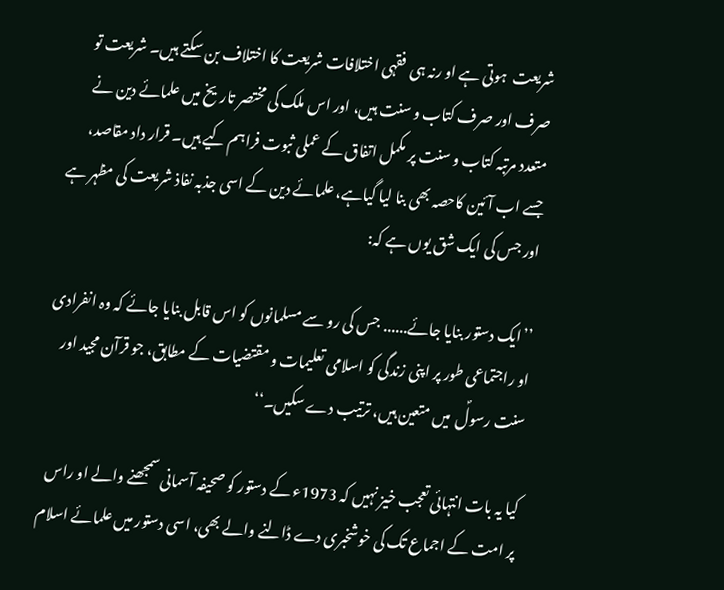شریعت  ہوتی ہے او رنہ ہی  فقہی اختلافات شریعت کا اختلاف بن سکتے ہیں۔ شریعت تو صرف اور صرف کتاب و سنت ہیں، اور اس ملک کی مختصر تاریخ میں علمائے دین نے متعدد مرتبہ کتاب و سنت پر مکمل اتفاق کے عملی ثبوت فراہم کیے ہیں۔ قرار داد مقاصد، جسے اب آئین کاحصہ بھی بنا لیا گیاہے، علمائے دین کے اسی جذبہ نفاذ شریعت کی مظہر ہے اور جس کی ایک شق یوں ہے کہ:

’’ایک دستور بنایا جائے...... جس کی رو سے مسلمانوں کو اس قابل بنایا جائے کہ وہ انفرادی او راجتماعی طور پر اپنی زندگی کو اسلامی تعلیمات و مقتضیات کے مطابق، جو قرآن مجید اور سنت رسولؐ  میں متعین ہیں، ترتیب دے سکیں۔‘‘

کیا یہ بات انتہائی تعجب خیز نہیں کہ 1973ء کے دستور کو صحیفہ آسمانی سمجھنے والے او راس پر امت کے اجماع تک کی خوشخبری دے ڈالنے والے بھی، اسی دستور میں علمائے اسلام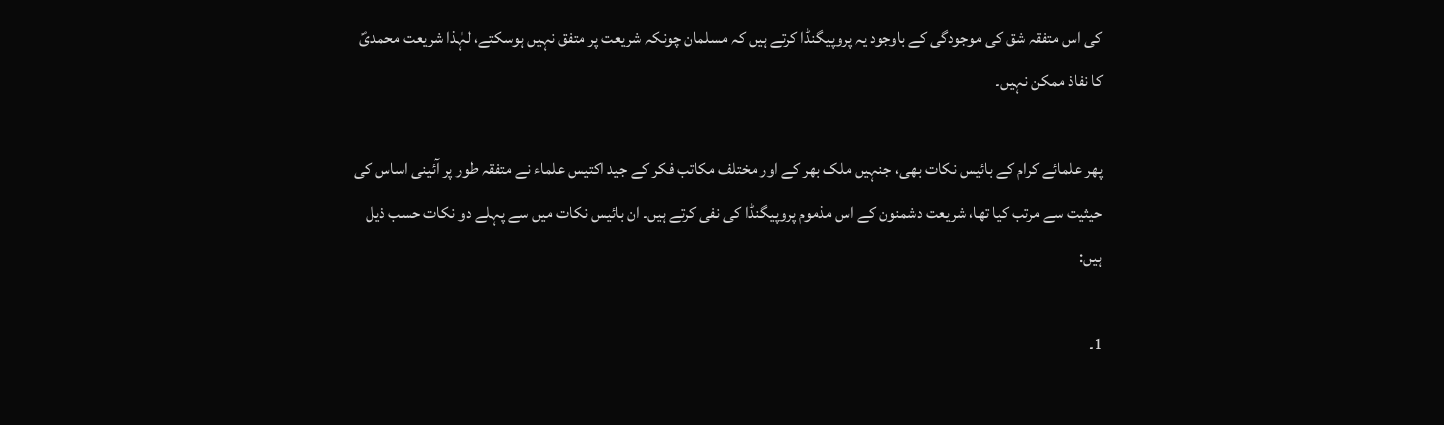کی اس متفقہ شق کی موجودگی کے باوجود یہ پروپیگنڈا کرتے ہیں کہ مسلمان چونکہ شریعت پر متفق نہیں ہوسکتے، لہٰذا شریعت محمدیؐ کا نفاذ ممکن نہیں۔

پھر علمائے کرام کے بائیس نکات بھی، جنہیں ملک بھر کے اور مختلف مکاتب فکر کے جید اکتیس علماء نے متفقہ طور پر آئینی اساس کی حیثیت سے مرتب کیا تھا، شریعت دشمنون کے اس مذموم پروپیگنڈا کی نفی کرتے ہیں۔ ان بائیس نکات میں سے پہلے دو نکات حسب ذیل ہیں:

1۔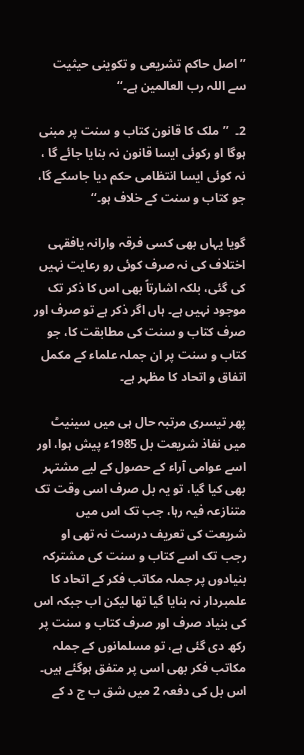’’اصل حاکم تشریعی و تکوینی حیثیت سے اللہ رب العالمین ہے۔‘‘

2۔  ’’ملک کا قانون کتاب و سنت پر مبنی ہوگا او رکوئی ایسا قانون نہ بنایا جائے گا ، نہ کوئی ایسا انتظامی حکم دیا جاسکے گا، جو کتاب و سنت کے خلاف ہو۔‘‘

گویا یہاں بھی کسی فرقہ وارانہ یافقہی اختلاف کی نہ صرف کوئی رو رعایت نہیں کی گئی، بلکہ اشارتاً بھی اس کا ذکر تک موجود نہیں ہے۔ ہاں اگر ذکر ہے تو صرف اور صرف کتاب و سنت کی مطابقت کا، جو کتاب و سنت پر ان جملہ علماء کے مکمل اتفاق و اتحاد کا مظہر ہے۔

پھر تیسری مرتبہ حال ہی میں سینیٹ میں نفاذ شریعت بل 1985ء پیش ہوا، اور اسے عوامی آراء کے حصول کے لیے مشتہر بھی کیا گیا، تو یہ بل صرف اسی وقت تک متنازعہ فیہ رہا، جب تک اس میں شریعت کی تعریف درست نہ تھی او رجب تک اسے کتاب و سنت کی مشترکہ بنیادوں پر جملہ مکاتب فکر کے اتحاد کا علمبردار نہ بنایا گیا تھا لیکن اب جبکہ اس کی بنیاد صرف اور صرف کتاب و سنت پر رکھ دی گئی ہے، تو مسلمانوں کے جملہ مکاتب فکر بھی اسی پر متفق ہوگئے ہیں۔ اس بل کی دفعہ 2 میں شق ب ج د کے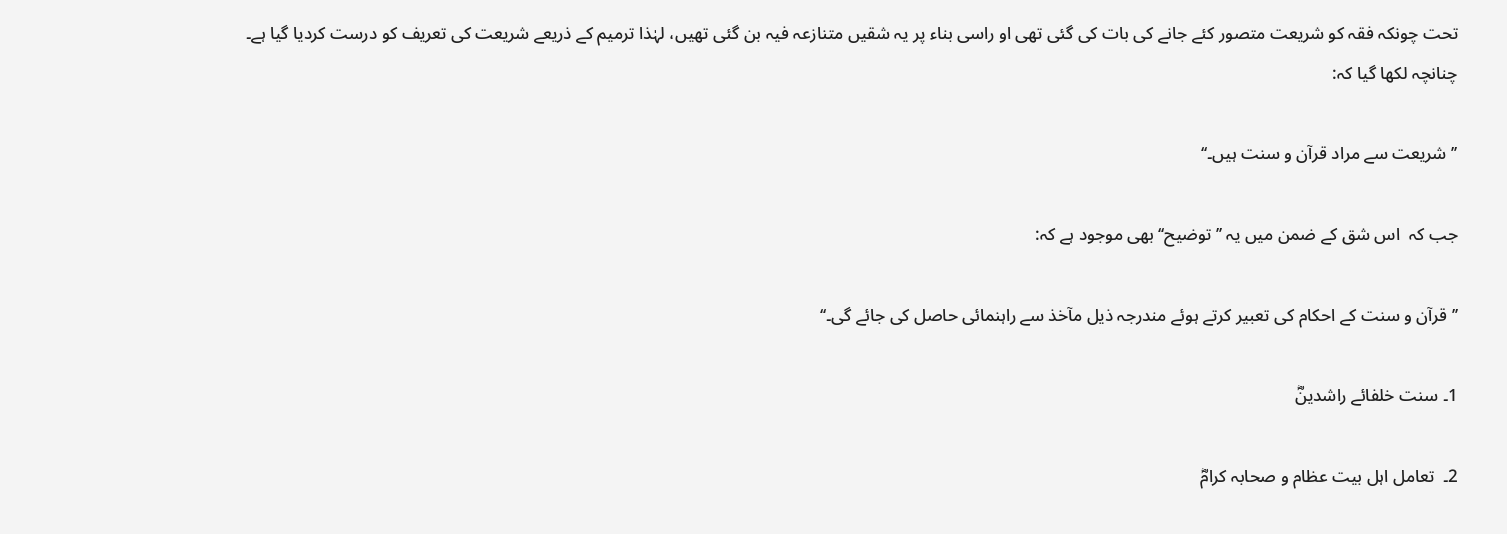تحت چونکہ فقہ کو شریعت متصور کئے جانے کی بات کی گئی تھی او راسی بناء پر یہ شقیں متنازعہ فیہ بن گئی تھیں، لہٰذا ترمیم کے ذریعے شریعت کی تعریف کو درست کردیا گیا ہے۔ چنانچہ لکھا گیا کہ:

’’شریعت سے مراد قرآن و سنت ہیں۔‘‘

جب کہ  اس شق کے ضمن میں یہ ’’توضیح‘‘ بھی موجود ہے کہ:

’’قرآن و سنت کے احکام کی تعبیر کرتے ہوئے مندرجہ ذیل مآخذ سے راہنمائی حاصل کی جائے گی۔‘‘

1۔ سنت خلفائے راشدینؓ

2۔  تعامل اہل بیت عظام و صحابہ کرامؓ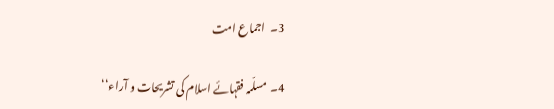3۔  اجماع امت

4۔  مسلّمہ فقہائے اسلام کی تشریحات و آراء‘‘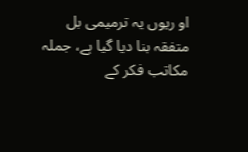او ریوں یہ ترمیمی بل متفقہ بنا دیا گیا ہے، جملہ مکاتب فکر کے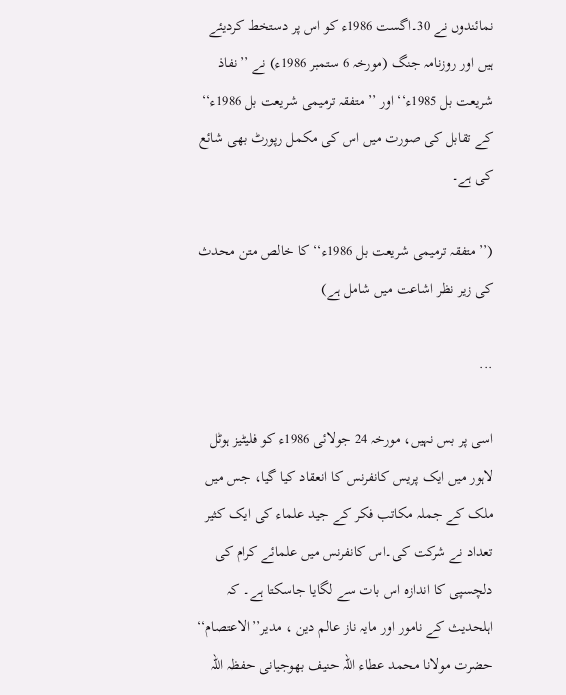نمائندوں نے 30۔اگست 1986ء کو اس پر دستخط کردیئے ہیں اور روزنامہ جنگ (مورخہ 6 ستمبر 1986ء) نے ’’نفاذ شریعت بل 1985ء‘‘ اور ’’متفقہ ترمیمی شریعت بل 1986ء‘‘ کے تقابل کی صورت میں اس کی مکمل رپورٹ بھی شائع کی ہے۔

(’’متفقہ ترمیمی شریعت بل 1986ء‘‘ کا خالص متن محدث کی زیر نظر اشاعت میں شامل ہے)

...

اسی پر بس نہیں، مورخہ 24 جولائی 1986ء کو فلیٹیز ہوٹل لاہور میں ایک پریس کانفرنس کا انعقاد کیا گیا، جس میں ملک کے جملہ مکاتب فکر کے جید علماء کی ایک کثیر تعداد نے شرکت کی۔اس کانفرنس میں علمائے کرام کی دلچسپی کا اندازہ اس بات سے لگایا جاسکتا ہے۔ کہ اہلحدیث کے نامور اور مایہ ناز عالم دین ، مدیر’’الاعتصام‘‘ حضرت مولانا محمد عطاء اللہ حنیف بھوجیانی حفظہ اللہ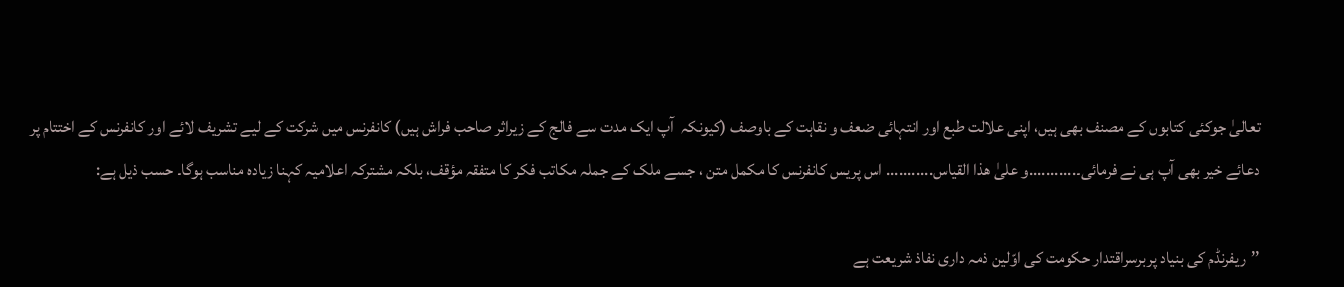تعالیٰ جوکئی کتابوں کے مصنف بھی ہیں، اپنی علالت طبع اور انتہائی ضعف و نقاہت کے باوصف (کیونکہ  آپ ایک مدت سے فالج کے زیراثر صاحب فراش ہیں) کانفرنس میں شرکت کے لیے تشریف لائے اور کانفرنس کے اختتام پر دعائے خیر بھی آپ ہی نے فرمائی۔...........و علیٰ ھذا القیاس........... اس پریس کانفرنس کا مکمل متن ، جسے ملک کے جملہ مکاتب فکر کا متفقہ مؤقف، بلکہ مشترکہ اعلامیہ کہنا زیادہ مناسب ہوگا۔ حسب ذیل ہے:

’’ریفرنڈم کی بنیاد پربرسراقتدار حکومت کی اوّلین ذمہ داری نفاذ شریعت ہے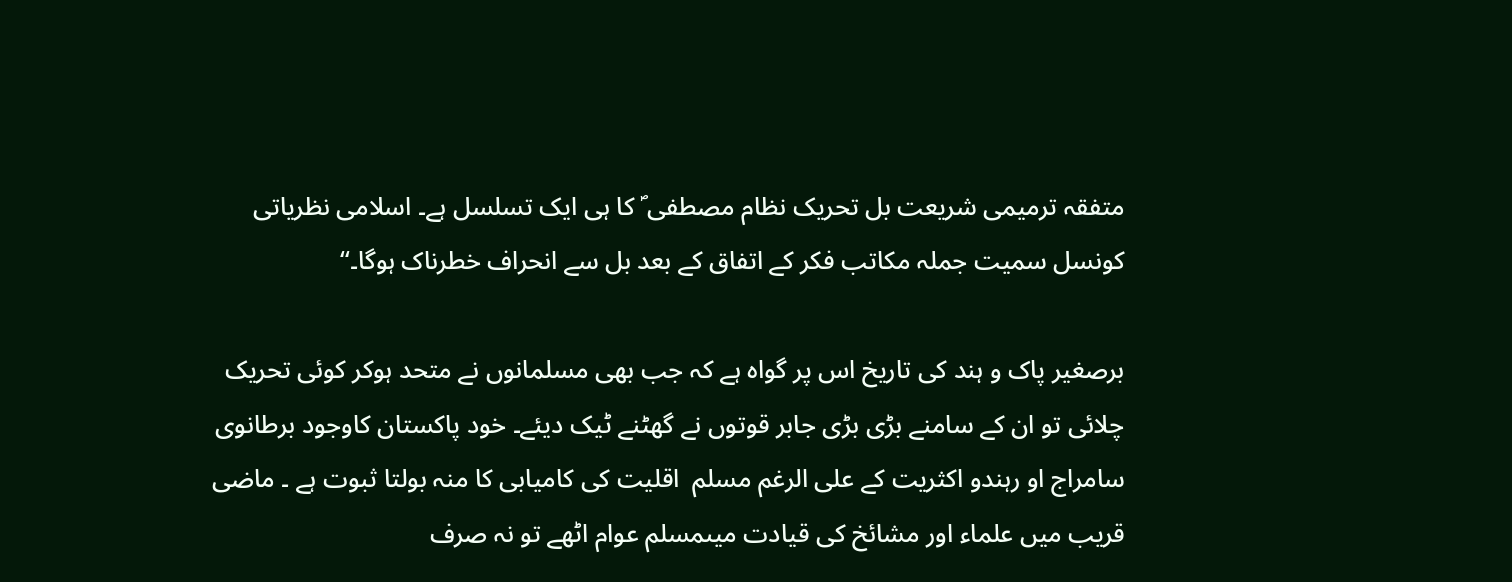متفقہ ترمیمی شریعت بل تحریک نظام مصطفی ؐ کا ہی ایک تسلسل ہے۔ اسلامی نظریاتی کونسل سمیت جملہ مکاتب فکر کے اتفاق کے بعد بل سے انحراف خطرناک ہوگا۔‘‘

برصغیر پاک و ہند کی تاریخ اس پر گواہ ہے کہ جب بھی مسلمانوں نے متحد ہوکر کوئی تحریک چلائی تو ان کے سامنے بڑی بڑی جابر قوتوں نے گھٹنے ٹیک دیئے۔ خود پاکستان کاوجود برطانوی سامراج او رہندو اکثریت کے علی الرغم مسلم  اقلیت کی کامیابی کا منہ بولتا ثبوت ہے ۔ ماضی قریب میں علماء اور مشائخ کی قیادت میںمسلم عوام اٹھے تو نہ صرف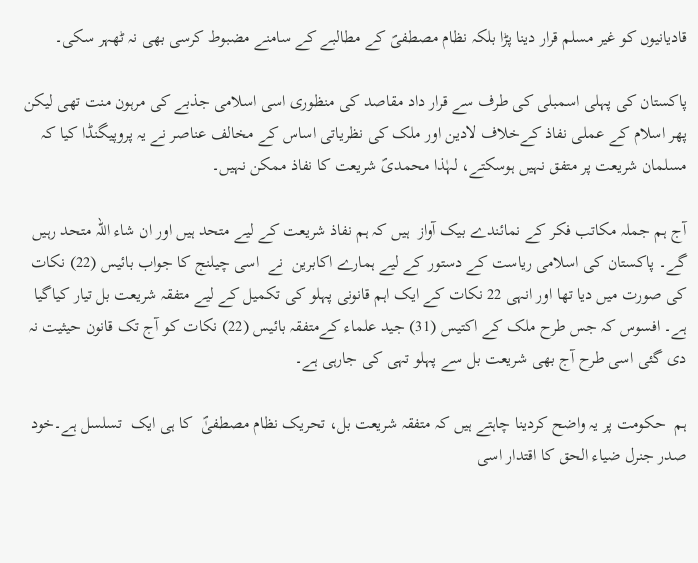قادیانیوں کو غیر مسلم قرار دینا پڑا بلکہ نظام مصطفیؐ کے مطالبے کے سامنے مضبوط کرسی بھی نہ ٹھہر سکی۔

پاکستان کی پہلی اسمبلی کی طرف سے قرار داد مقاصد کی منظوری اسی اسلامی جذبے کی مرہون منت تھی لیکن پھر اسلام کے عملی نفاذ کےخلاف لادین اور ملک کی نظریاتی اساس کے مخالف عناصر نے یہ پروپیگنڈا کیا کہ  مسلمان شریعت پر متفق نہیں ہوسکتے، لہٰذا محمدیؐ شریعت کا نفاذ ممکن نہیں۔

آج ہم جملہ مکاتب فکر کے نمائندے بیک آواز  ہیں کہ ہم نفاذ شریعت کے لیے متحد ہیں اور ان شاء اللہ متحد رہیں گے۔ پاکستان کی اسلامی ریاست کے دستور کے لیے ہمارے اکابرین  نے  اسی چیلنج کا جواب بائیس (22) نکات کی صورت میں دیا تھا اور انہی 22 نکات کے ایک اہم قانونی پہلو کی تکمیل کے لیے متفقہ شریعت بل تیار کیاگیا ہے۔ افسوس کہ جس طرح ملک کے اکتیس (31) جید علماء کےمتفقہ بائیس (22) نکات کو آج تک قانون حیثیت نہ دی گئی اسی طرح آج بھی شریعت بل سے پہلو تہی کی جارہی ہے۔

ہم  حکومت پر یہ واضح کردینا چاہتے ہیں کہ متفقہ شریعت بل، تحریک نظام مصطفیٰؐ  کا ہی ایک  تسلسل ہے۔خود صدر جنرل ضیاء الحق کا اقتدار اسی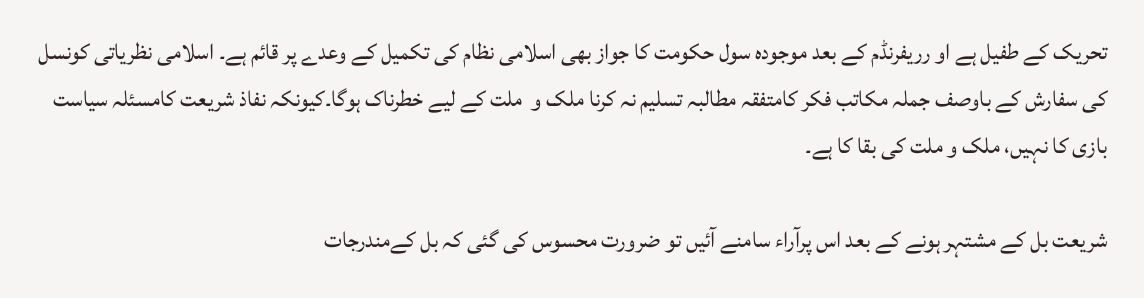تحریک کے طفیل ہے او رریفرنڈم کے بعد موجودہ سول حکومت کا جواز بھی اسلامی نظام کی تکمیل کے وعدے پر قائم ہے۔ اسلامی نظریاتی کونسل کی سفارش کے باوصف جملہ مکاتب فکر کامتفقہ مطالبہ تسلیم نہ کرنا ملک و  ملت کے لیے خطرناک ہوگا۔کیونکہ نفاذ شریعت کامسئلہ سیاست بازی کا نہیں، ملک و ملت کی بقا کا ہے۔

شریعت بل کے مشتہر ہونے کے بعد اس پرآراء سامنے آئیں تو ضرورت محسوس کی گئی کہ بل کےمندرجات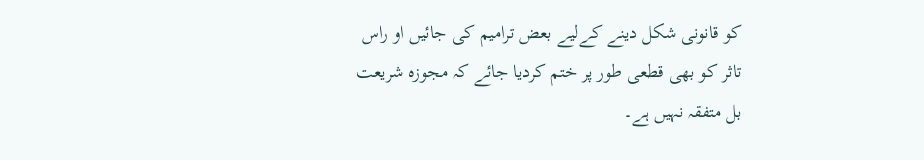کو قانونی شکل دینے کےلیے بعض ترامیم کی جائیں او راس تاثر کو بھی قطعی طور پر ختم کردیا جائے کہ مجوزہ شریعت بل متفقہ نہیں ہے۔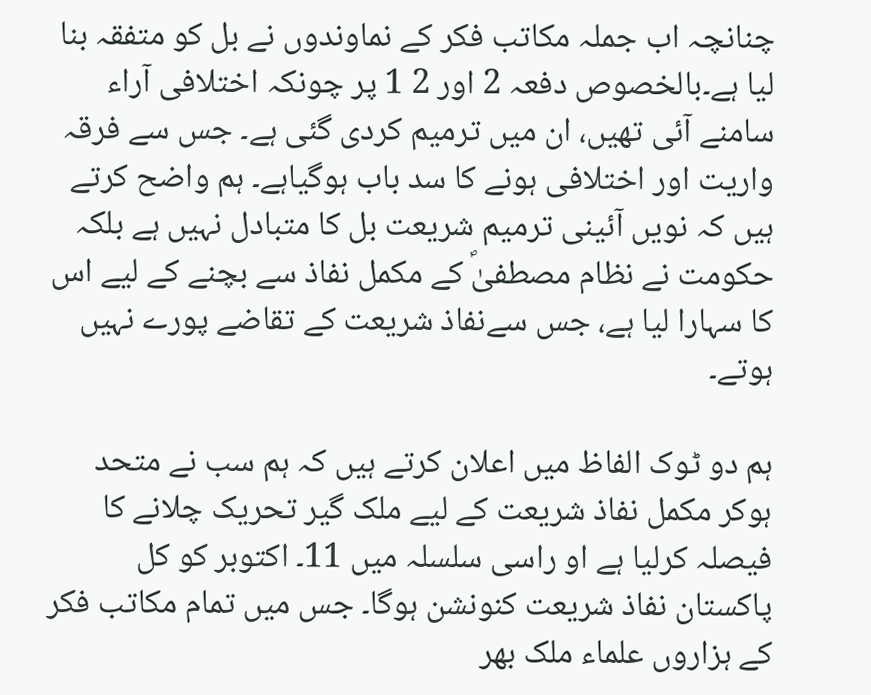چنانچہ اب جملہ مکاتب فکر کے نماوندوں نے بل کو متفقہ بنا لیا ہے۔بالخصوص دفعہ 2 اور 2 1 پر چونکہ اختلافی آراء سامنے آئی تھیں، ان میں ترمیم کردی گئی ہے۔ جس سے فرقہ واریت اور اختلافی ہونے کا سد باب ہوگیاہے۔ ہم واضح کرتے ہیں کہ نویں آئینی ترمیم شریعت بل کا متبادل نہیں ہے بلکہ حکومت نے نظام مصطفیٰؐ کے مکمل نفاذ سے بچنے کے لیے اس کا سہارا لیا ہے، جس سےنفاذ شریعت کے تقاضے پورے نہیں ہوتے۔

ہم دو ٹوک الفاظ میں اعلان کرتے ہیں کہ ہم سب نے متحد ہوکر مکمل نفاذ شریعت کے لیے ملک گیر تحریک چلانے کا فیصلہ کرلیا ہے او راسی سلسلہ میں 11۔ اکتوبر کو کل پاکستان نفاذ شریعت کنونشن ہوگا۔ جس میں تمام مکاتب فکر کے ہزاروں علماء ملک بھر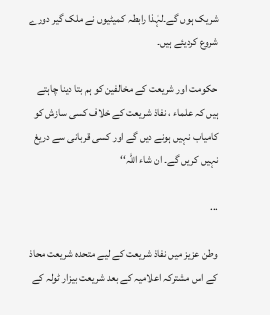شریک ہوں گے۔لہٰذا رابطہ کمیٹیوں نے ملک گیر دورے شروع کردیئے ہیں۔

حکومت اور شریعت کے مخالفین کو ہم بتا دینا چاہتے ہیں کہ علماء ، نفاذ شریعت کے خلاف کسی سازش کو کامیاب نہیں ہونے دیں گے اور کسی قربانی سے دریغ نہیں کریں گے۔ ان شاء اللہ‘‘

...

وطن عزیز میں نفاذ شریعت کے لیے متحدہ شریعت محاذ کے اس مشترکہ اعلامیہ کے بعد شریعت بیزار ٹولہ کے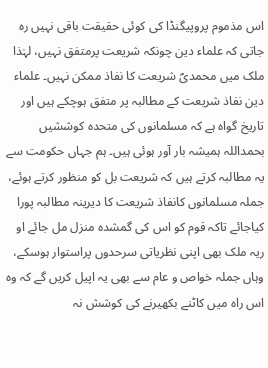اس مذموم پروپیگنڈا کی کوئی حقیقت باقی نہیں رہ جاتی کہ علماء دین چونکہ شریعت پرمتفق نہیں، لہٰذا ملک میں محمدیؐ شریعت کا نفاذ ممکن نہیں۔ علماء دین نفاذ شریعت کے مطالبہ پر متفق ہوچکے ہیں اور تاریخ گواہ ہے کہ مسلمانوں کی متحدہ کوششیں بحمداللہ ہمیشہ بار آور ہوئی ہیں۔ ہم جہاں حکومت سے یہ مطالبہ کرتے ہیں کہ شریعت بل کو منظور کرتے ہوئے، جملہ مسلمانوں کانفاذ شریعت کا دیرینہ مطالبہ پورا کیاجائے تاکہ قوم کو اس کی گمشدہ منزل مل جائے او ریہ ملک بھی اپنی نظریاتی سرحدوں پراستوار ہوسکے، وہاں جملہ خواص و عام سے بھی یہ اپیل کریں گے کہ وہ اس راہ میں کاٹنے بکھیرنے کی کوشش نہ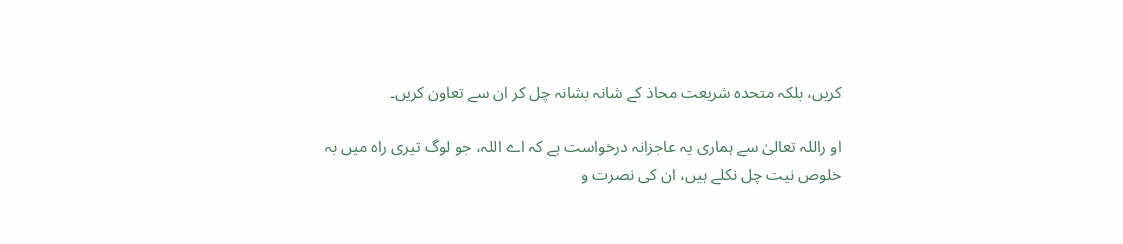کریں، بلکہ متحدہ شریعت محاذ کے شانہ بشانہ چل کر ان سے تعاون کریں۔

او راللہ تعالیٰ سے ہماری یہ عاجزانہ درخواست ہے کہ اے اللہ، جو لوگ تیری راہ میں بہ خلوص نیت چل نکلے ہیں، ان کی نصرت و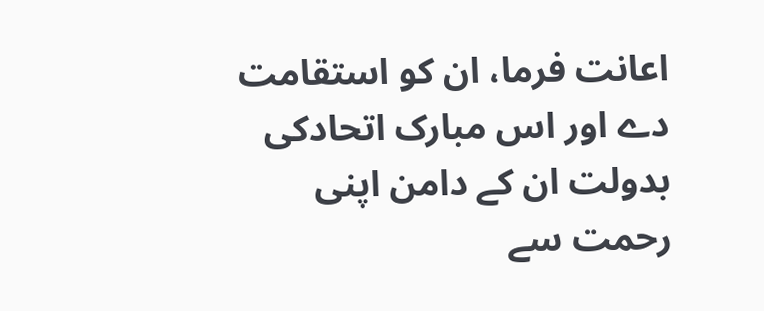اعانت فرما، ان کو استقامت دے اور اس مبارک اتحادکی بدولت ان کے دامن اپنی رحمت سے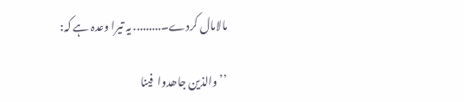مالامال کردے۔......... یہ تیرا وعدہ ہے کہ:

’’والذین جاھدوا  فینا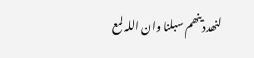لنھددینھم سبلنا وان اللہ لمع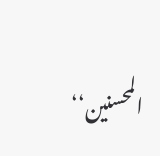المحسنین‘‘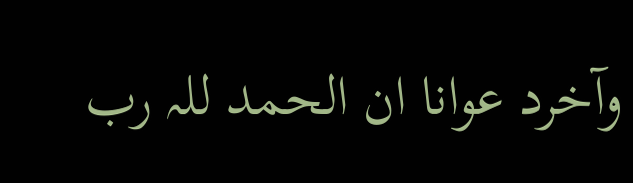وآخرد عوانا ان الحمد للہ رب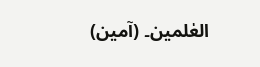العٰلمین۔ (آمین)